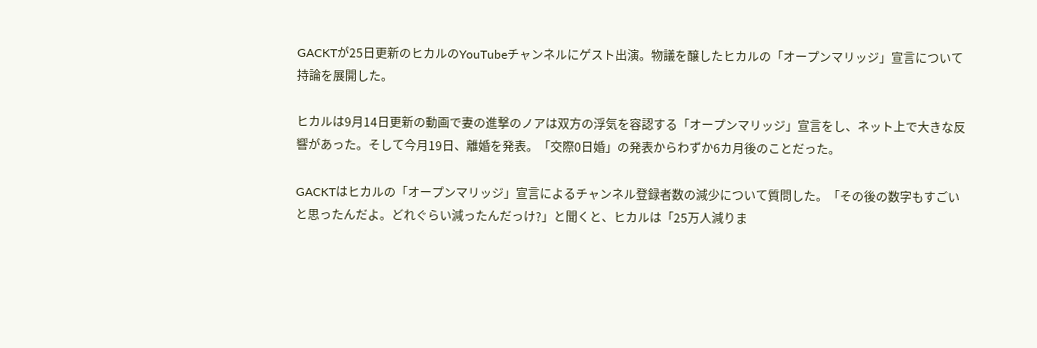GACKTが25日更新のヒカルのYouTubeチャンネルにゲスト出演。物議を醸したヒカルの「オープンマリッジ」宣言について持論を展開した。

ヒカルは9月14日更新の動画で妻の進撃のノアは双方の浮気を容認する「オープンマリッジ」宣言をし、ネット上で大きな反響があった。そして今月19日、離婚を発表。「交際0日婚」の発表からわずか6カ月後のことだった。

GACKTはヒカルの「オープンマリッジ」宣言によるチャンネル登録者数の減少について質問した。「その後の数字もすごいと思ったんだよ。どれぐらい減ったんだっけ?」と聞くと、ヒカルは「25万人減りま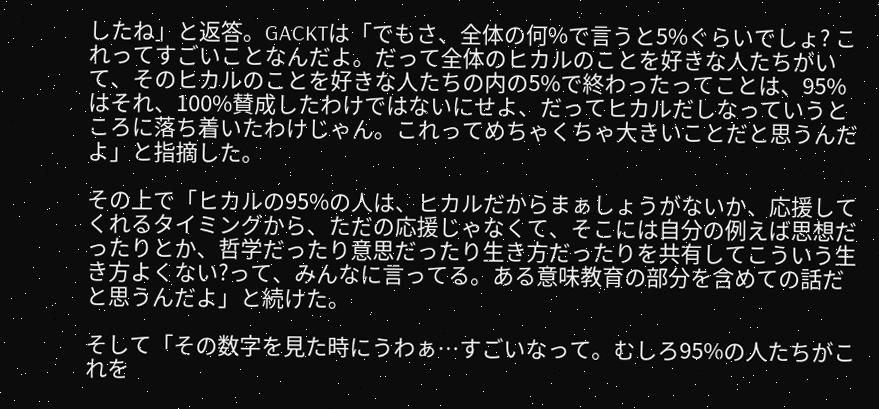したね」と返答。GACKTは「でもさ、全体の何%で言うと5%ぐらいでしょ? これってすごいことなんだよ。だって全体のヒカルのことを好きな人たちがいて、そのヒカルのことを好きな人たちの内の5%で終わったってことは、95%はそれ、100%賛成したわけではないにせよ、だってヒカルだしなっていうところに落ち着いたわけじゃん。これってめちゃくちゃ大きいことだと思うんだよ」と指摘した。

その上で「ヒカルの95%の人は、ヒカルだからまぁしょうがないか、応援してくれるタイミングから、ただの応援じゃなくて、そこには自分の例えば思想だったりとか、哲学だったり意思だったり生き方だったりを共有してこういう生き方よくない?って、みんなに言ってる。ある意味教育の部分を含めての話だと思うんだよ」と続けた。

そして「その数字を見た時にうわぁ…すごいなって。むしろ95%の人たちがこれを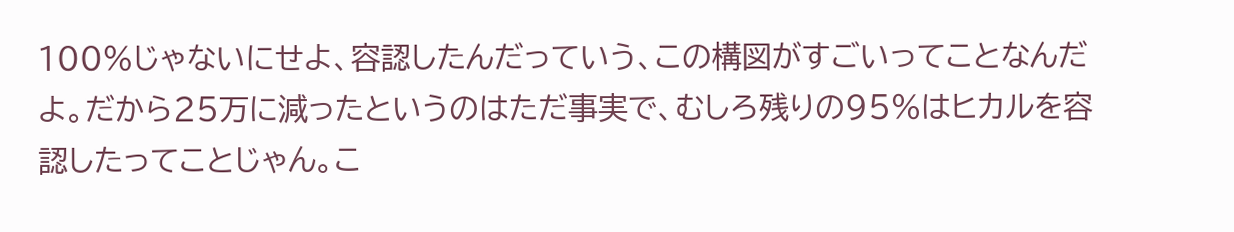100%じゃないにせよ、容認したんだっていう、この構図がすごいってことなんだよ。だから25万に減ったというのはただ事実で、むしろ残りの95%はヒカルを容認したってことじゃん。こ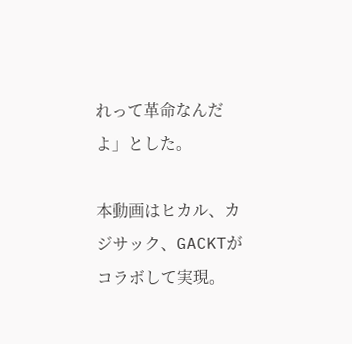れって革命なんだよ」とした。

本動画はヒカル、カジサック、GACKTがコラボして実現。